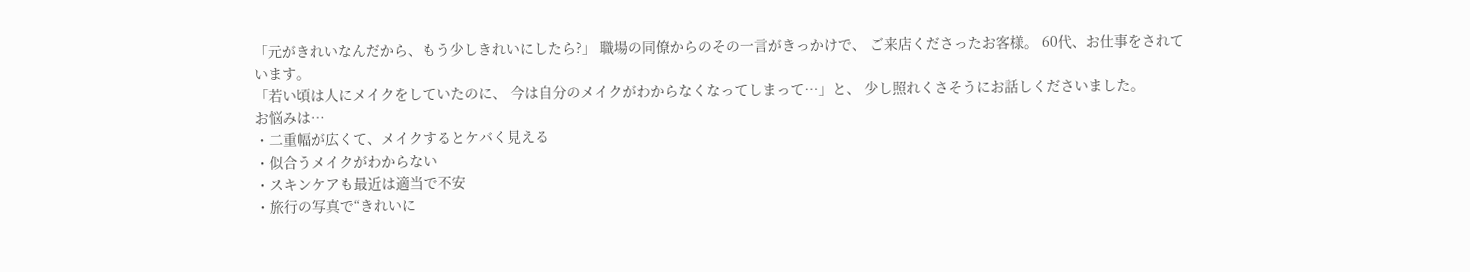「元がきれいなんだから、もう少しきれいにしたら?」 職場の同僚からのその一言がきっかけで、 ご来店くださったお客様。 60代、お仕事をされています。
「若い頃は人にメイクをしていたのに、 今は自分のメイクがわからなくなってしまって…」と、 少し照れくさそうにお話しくださいました。
お悩みは…
・二重幅が広くて、メイクするとケバく見える
・似合うメイクがわからない
・スキンケアも最近は適当で不安
・旅行の写真で“きれいに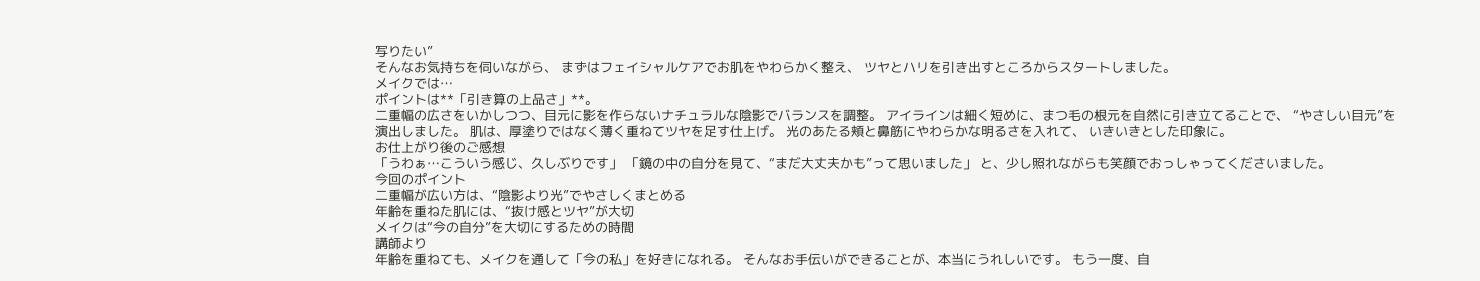写りたい”
そんなお気持ちを伺いながら、 まずはフェイシャルケアでお肌をやわらかく整え、 ツヤとハリを引き出すところからスタートしました。
メイクでは…
ポイントは**「引き算の上品さ」**。
二重幅の広さをいかしつつ、目元に影を作らないナチュラルな陰影でバランスを調整。 アイラインは細く短めに、まつ毛の根元を自然に引き立てることで、 “やさしい目元”を演出しました。 肌は、厚塗りではなく薄く重ねてツヤを足す仕上げ。 光のあたる頬と鼻筋にやわらかな明るさを入れて、 いきいきとした印象に。
お仕上がり後のご感想
「うわぁ…こういう感じ、久しぶりです」 「鏡の中の自分を見て、“まだ大丈夫かも”って思いました」 と、少し照れながらも笑顔でおっしゃってくださいました。
今回のポイント
二重幅が広い方は、“陰影より光”でやさしくまとめる
年齢を重ねた肌には、“抜け感とツヤ”が大切
メイクは“今の自分”を大切にするための時間
講師より
年齢を重ねても、メイクを通して「今の私」を好きになれる。 そんなお手伝いができることが、本当にうれしいです。 もう一度、自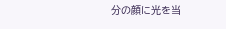分の顔に光を当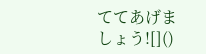ててあげましょう![]()